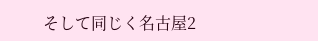そして同じく名古屋2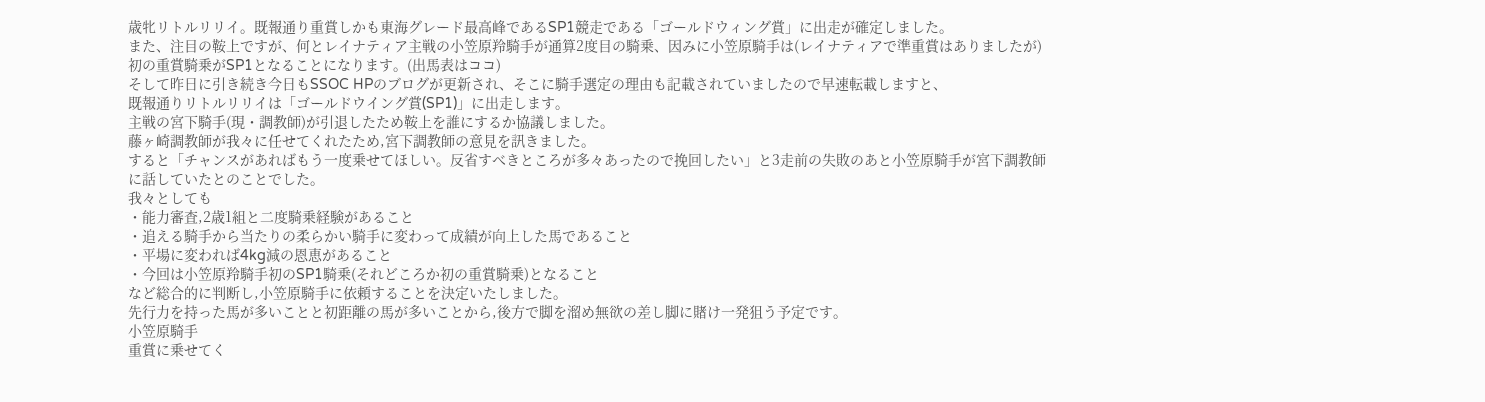歳牝リトルリリイ。既報通り重賞しかも東海グレード最高峰であるSP1競走である「ゴールドウィング賞」に出走が確定しました。
また、注目の鞍上ですが、何とレイナティア主戦の小笠原羚騎手が通算2度目の騎乗、因みに小笠原騎手は(レイナティアで準重賞はありましたが)初の重賞騎乗がSP1となることになります。(出馬表はココ)
そして昨日に引き続き今日もSSOC HPのブログが更新され、そこに騎手選定の理由も記載されていましたので早速転載しますと、
既報通りリトルリリイは「ゴールドウイング賞(SP1)」に出走します。
主戦の宮下騎手(現・調教師)が引退したため鞍上を誰にするか協議しました。
藤ヶ崎調教師が我々に任せてくれたため,宮下調教師の意見を訊きました。
すると「チャンスがあればもう一度乗せてほしい。反省すべきところが多々あったので挽回したい」と3走前の失敗のあと小笠原騎手が宮下調教師に話していたとのことでした。
我々としても
・能力審査,2歳1組と二度騎乗経験があること
・追える騎手から当たりの柔らかい騎手に変わって成績が向上した馬であること
・平場に変われば4kg減の恩恵があること
・今回は小笠原羚騎手初のSP1騎乗(それどころか初の重賞騎乗)となること
など総合的に判断し,小笠原騎手に依頼することを決定いたしました。
先行力を持った馬が多いことと初距離の馬が多いことから,後方で脚を溜め無欲の差し脚に賭け一発狙う予定です。
小笠原騎手
重賞に乗せてく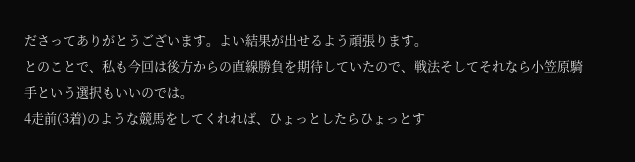ださってありがとうございます。よい結果が出せるよう頑張ります。
とのことで、私も今回は後方からの直線勝負を期待していたので、戦法そしてそれなら小笠原騎手という選択もいいのでは。
4走前(3着)のような競馬をしてくれれば、ひょっとしたらひょっとす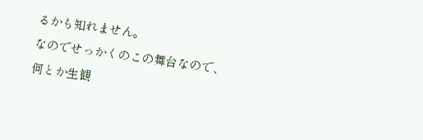るかも知れません。
なのでせっかくのこの舞台なので、何とか生観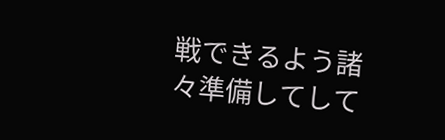戦できるよう諸々準備してして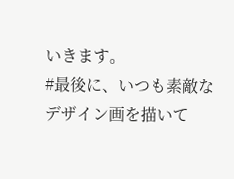いきます。
#最後に、いつも素敵なデザイン画を描いて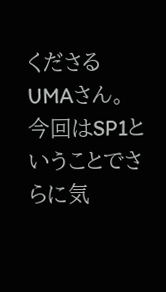くださるUMAさん。今回はSP1ということでさらに気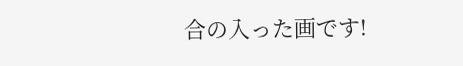合の入った画です!